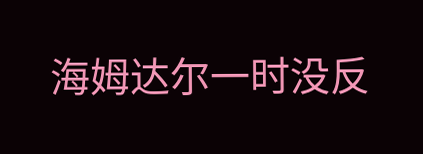海姆达尔一时没反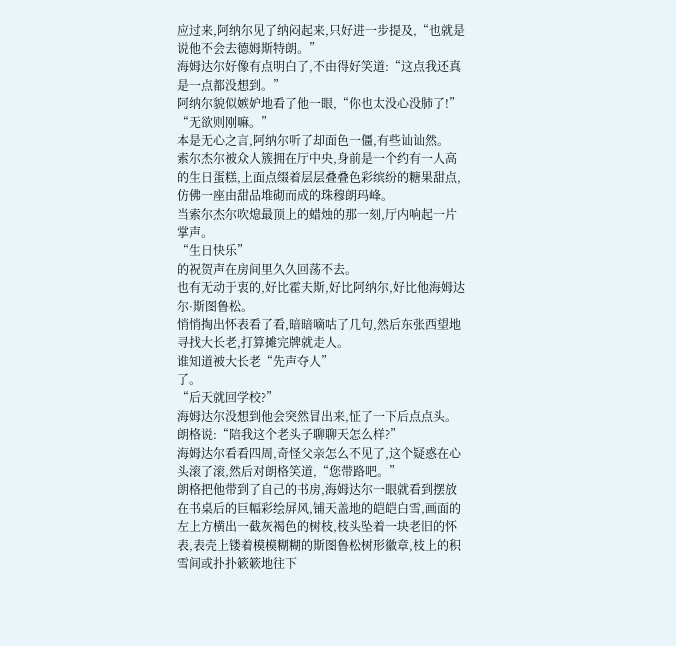应过来,阿纳尔见了纳闷起来,只好进一步提及,“也就是说他不会去德姆斯特朗。”
海姆达尔好像有点明白了,不由得好笑道:“这点我还真是一点都没想到。”
阿纳尔貌似嫉妒地看了他一眼,“你也太没心没肺了!”
“无欲则刚嘛。”
本是无心之言,阿纳尔听了却面色一僵,有些讪讪然。
索尔杰尔被众人簇拥在厅中央,身前是一个约有一人高的生日蛋糕,上面点缀着层层叠叠色彩缤纷的糖果甜点,仿佛一座由甜品堆砌而成的珠穆朗玛峰。
当索尔杰尔吹熄最顶上的蜡烛的那一刻,厅内响起一片掌声。
“生日快乐”
的祝贺声在房间里久久回荡不去。
也有无动于衷的,好比霍夫斯,好比阿纳尔,好比他海姆达尔·斯图鲁松。
悄悄掏出怀表看了看,暗暗嘀咕了几句,然后东张西望地寻找大长老,打算摊完牌就走人。
谁知道被大长老“先声夺人”
了。
“后天就回学校?”
海姆达尔没想到他会突然冒出来,怔了一下后点点头。
朗格说:“陪我这个老头子聊聊天怎么样?”
海姆达尔看看四周,奇怪父亲怎么不见了,这个疑惑在心头滚了滚,然后对朗格笑道,“您带路吧。”
朗格把他带到了自己的书房,海姆达尔一眼就看到摆放在书桌后的巨幅彩绘屏风,铺天盖地的皑皑白雪,画面的左上方横出一截灰褐色的树枝,枝头坠着一块老旧的怀表,表壳上镂着模模糊糊的斯图鲁松树形徽章,枝上的积雪间或扑扑簌簌地往下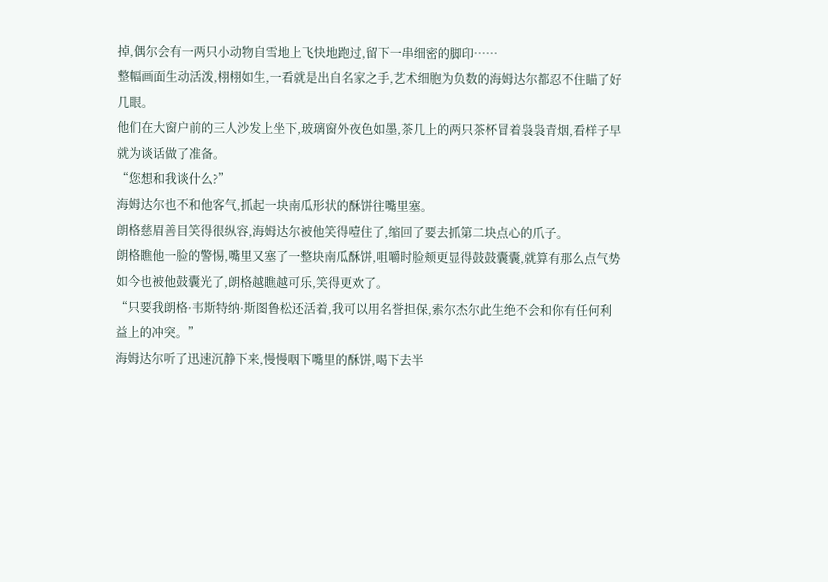掉,偶尔会有一两只小动物自雪地上飞快地跑过,留下一串细密的脚印……
整幅画面生动活泼,栩栩如生,一看就是出自名家之手,艺术细胞为负数的海姆达尔都忍不住瞄了好几眼。
他们在大窗户前的三人沙发上坐下,玻璃窗外夜色如墨,茶几上的两只茶杯冒着袅袅青烟,看样子早就为谈话做了准备。
“您想和我谈什么?”
海姆达尔也不和他客气,抓起一块南瓜形状的酥饼往嘴里塞。
朗格慈眉善目笑得很纵容,海姆达尔被他笑得噎住了,缩回了要去抓第二块点心的爪子。
朗格瞧他一脸的警惕,嘴里又塞了一整块南瓜酥饼,咀嚼时脸颊更显得鼓鼓囊囊,就算有那么点气势如今也被他鼓囊光了,朗格越瞧越可乐,笑得更欢了。
“只要我朗格·韦斯特纳·斯图鲁松还活着,我可以用名誉担保,索尔杰尔此生绝不会和你有任何利益上的冲突。”
海姆达尔听了迅速沉静下来,慢慢咽下嘴里的酥饼,喝下去半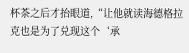杯茶之后才抬眼道,“让他就读海德格拉克也是为了兑现这个‘承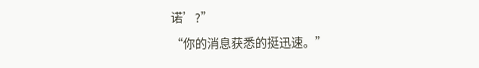诺’?”
“你的消息获悉的挺迅速。”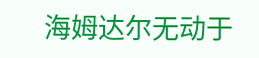海姆达尔无动于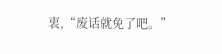衷,“废话就免了吧。”